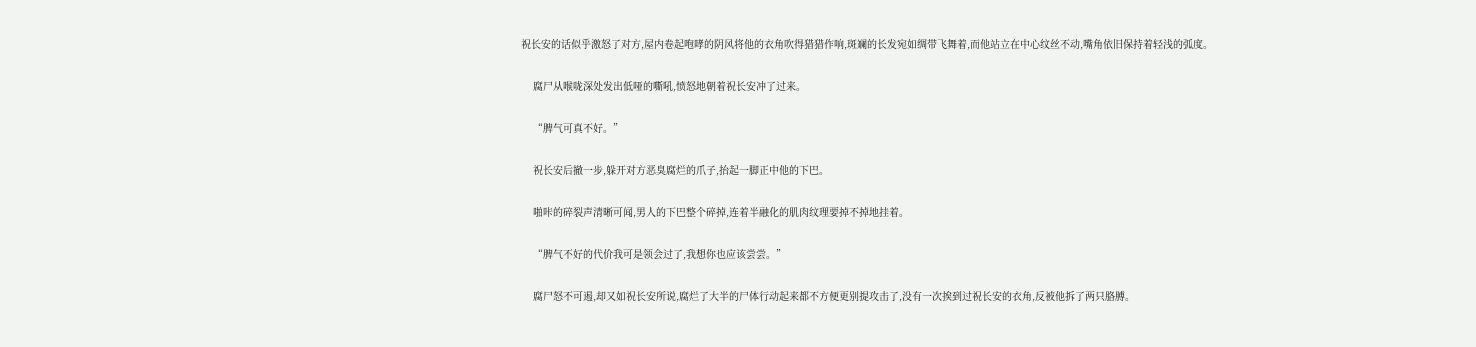祝长安的话似乎激怒了对方,屋内卷起咆哮的阴风将他的衣角吹得猎猎作响,斑斓的长发宛如绸带飞舞着,而他站立在中心纹丝不动,嘴角依旧保持着轻浅的弧度。

    腐尸从喉咙深处发出低哑的嘶吼,愤怒地朝着祝长安冲了过来。

    “脾气可真不好。”

    祝长安后撤一步,躲开对方恶臭腐烂的爪子,抬起一脚正中他的下巴。

    啪咔的碎裂声清晰可闻,男人的下巴整个碎掉,连着半融化的肌肉纹理要掉不掉地挂着。

    “脾气不好的代价我可是领会过了,我想你也应该尝尝。”

    腐尸怒不可遏,却又如祝长安所说,腐烂了大半的尸体行动起来都不方便更别提攻击了,没有一次挨到过祝长安的衣角,反被他拆了两只胳膊。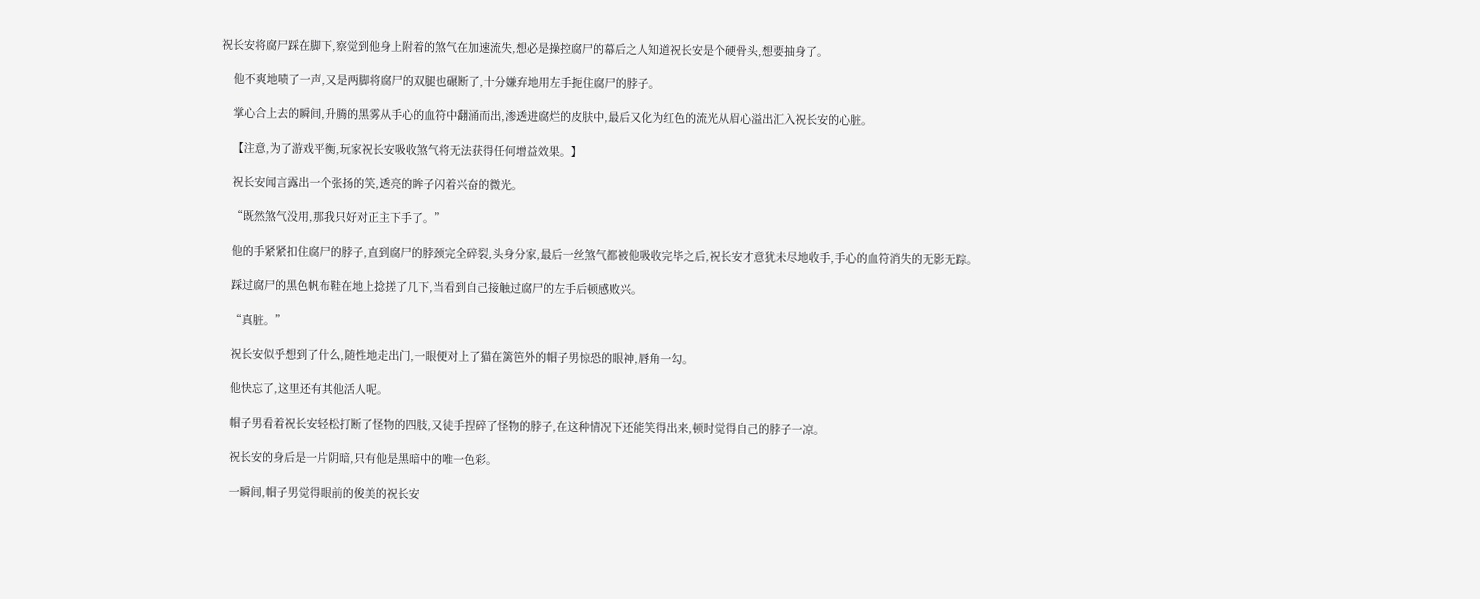祝长安将腐尸踩在脚下,察觉到他身上附着的煞气在加速流失,想必是操控腐尸的幕后之人知道祝长安是个硬骨头,想要抽身了。

    他不爽地啧了一声,又是两脚将腐尸的双腿也碾断了,十分嫌弃地用左手扼住腐尸的脖子。

    掌心合上去的瞬间,升腾的黑雾从手心的血符中翻涌而出,渗透进腐烂的皮肤中,最后又化为红色的流光从眉心溢出汇入祝长安的心脏。

    【注意,为了游戏平衡,玩家祝长安吸收煞气将无法获得任何增益效果。】

    祝长安闻言露出一个张扬的笑,透亮的眸子闪着兴奋的微光。

    “既然煞气没用,那我只好对正主下手了。”

    他的手紧紧扣住腐尸的脖子,直到腐尸的脖颈完全碎裂,头身分家,最后一丝煞气都被他吸收完毕之后,祝长安才意犹未尽地收手,手心的血符消失的无影无踪。

    踩过腐尸的黑色帆布鞋在地上捻搓了几下,当看到自己接触过腐尸的左手后顿感败兴。

    “真脏。”

    祝长安似乎想到了什么,随性地走出门,一眼便对上了猫在篱笆外的帽子男惊恐的眼神,唇角一勾。

    他快忘了,这里还有其他活人呢。

    帽子男看着祝长安轻松打断了怪物的四肢,又徒手捏碎了怪物的脖子,在这种情况下还能笑得出来,顿时觉得自己的脖子一凉。

    祝长安的身后是一片阴暗,只有他是黑暗中的唯一色彩。

    一瞬间,帽子男觉得眼前的俊美的祝长安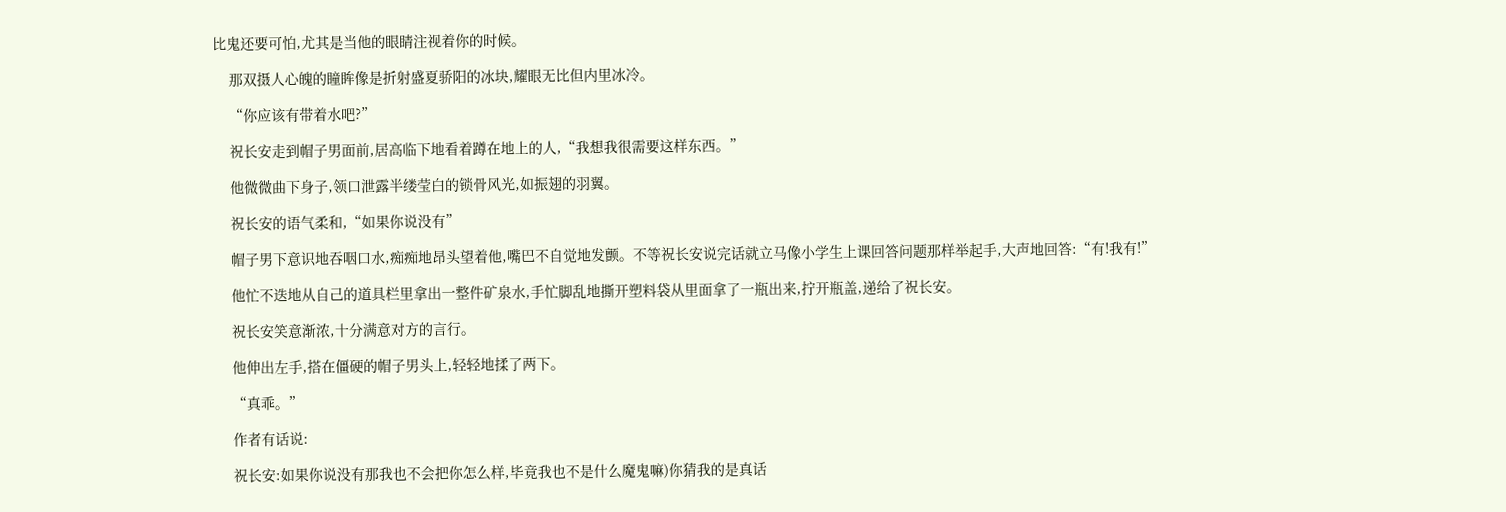比鬼还要可怕,尤其是当他的眼睛注视着你的时候。

    那双摄人心魄的瞳眸像是折射盛夏骄阳的冰块,耀眼无比但内里冰冷。

    “你应该有带着水吧?”

    祝长安走到帽子男面前,居高临下地看着蹲在地上的人,“我想我很需要这样东西。”

    他微微曲下身子,领口泄露半缕莹白的锁骨风光,如振翅的羽翼。

    祝长安的语气柔和,“如果你说没有”

    帽子男下意识地吞咽口水,痴痴地昂头望着他,嘴巴不自觉地发颤。不等祝长安说完话就立马像小学生上课回答问题那样举起手,大声地回答:“有!我有!”

    他忙不迭地从自己的道具栏里拿出一整件矿泉水,手忙脚乱地撕开塑料袋从里面拿了一瓶出来,拧开瓶盖,递给了祝长安。

    祝长安笑意渐浓,十分满意对方的言行。

    他伸出左手,搭在僵硬的帽子男头上,轻轻地揉了两下。

    “真乖。”

    作者有话说:

    祝长安:如果你说没有那我也不会把你怎么样,毕竟我也不是什么魔鬼嘛)你猜我的是真话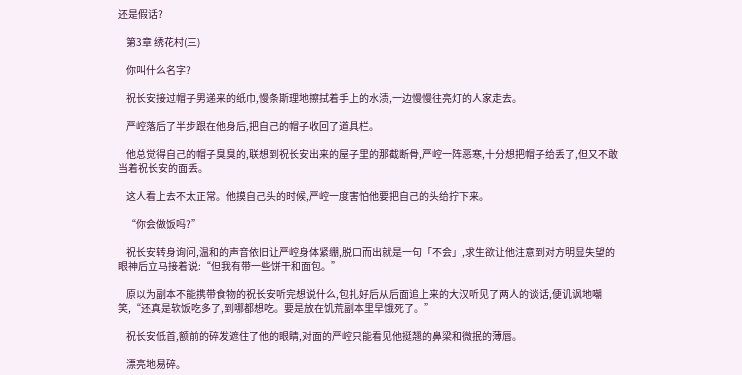还是假话?

    第3章 绣花村(三)

    你叫什么名字?

    祝长安接过帽子男递来的纸巾,慢条斯理地擦拭着手上的水渍,一边慢慢往亮灯的人家走去。

    严崆落后了半步跟在他身后,把自己的帽子收回了道具栏。

    他总觉得自己的帽子臭臭的,联想到祝长安出来的屋子里的那截断骨,严崆一阵恶寒,十分想把帽子给丢了,但又不敢当着祝长安的面丢。

    这人看上去不太正常。他摸自己头的时候,严崆一度害怕他要把自己的头给拧下来。

    “你会做饭吗?”

    祝长安转身询问,温和的声音依旧让严崆身体紧绷,脱口而出就是一句「不会」,求生欲让他注意到对方明显失望的眼神后立马接着说:“但我有带一些饼干和面包。”

    原以为副本不能携带食物的祝长安听完想说什么,包扎好后从后面追上来的大汉听见了两人的谈话,便讥讽地嘲笑,“还真是软饭吃多了,到哪都想吃。要是放在饥荒副本里早饿死了。”

    祝长安低首,额前的碎发遮住了他的眼睛,对面的严崆只能看见他挺翘的鼻梁和微抿的薄唇。

    漂亮地易碎。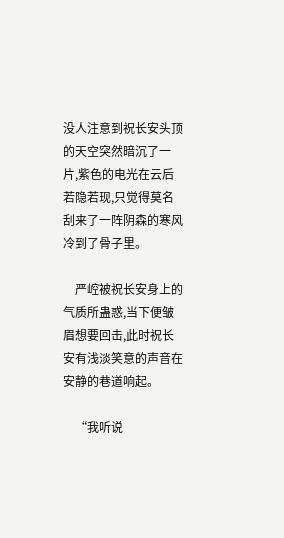没人注意到祝长安头顶的天空突然暗沉了一片,紫色的电光在云后若隐若现,只觉得莫名刮来了一阵阴森的寒风冷到了骨子里。

    严崆被祝长安身上的气质所蛊惑,当下便皱眉想要回击,此时祝长安有浅淡笑意的声音在安静的巷道响起。

    “我听说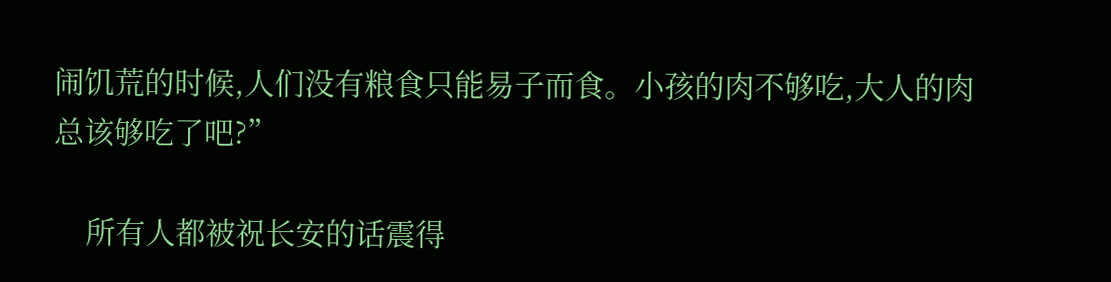闹饥荒的时候,人们没有粮食只能易子而食。小孩的肉不够吃,大人的肉总该够吃了吧?”

    所有人都被祝长安的话震得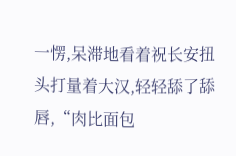一愣,呆滞地看着祝长安扭头打量着大汉,轻轻舔了舔唇,“肉比面包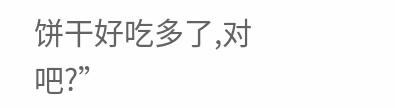饼干好吃多了,对吧?”